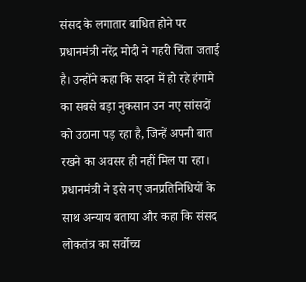संसद के लगातार बाधित होने पर प्रधानमंत्री नरेंद्र मोदी ने गहरी चिंता जताई है। उन्होंने कहा कि सदन में हो रहे हंगामे का सबसे बड़ा नुकसान उन नए सांसदों को उठाना पड़ रहा है, जिन्हें अपनी बात रखने का अवसर ही नहीं मिल पा रहा। प्रधानमंत्री ने इसे नए जनप्रतिनिधियों के साथ अन्याय बताया और कहा कि संसद लोकतंत्र का सर्वोच्च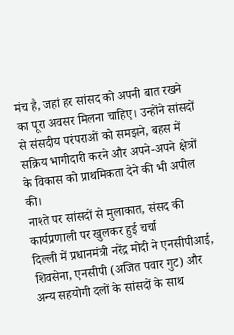मंच है, जहां हर सांसद को अपनी बात रखने का पूरा अवसर मिलना चाहिए। उन्होंने सांसदों से संसदीय परंपराओं को समझने, बहस में सक्रिय भागीदारी करने और अपने-अपने क्षेत्रों के विकास को प्राथमिकता देने की भी अपील की।
नाश्ते पर सांसदों से मुलाकात, संसद की कार्यप्रणाली पर खुलकर हुई चर्चा
दिल्ली में प्रधानमंत्री नरेंद्र मोदी ने एनसीपीआई, शिवसेना, एनसीपी (अजित पवार गुट) और अन्य सहयोगी दलों के सांसदों के साथ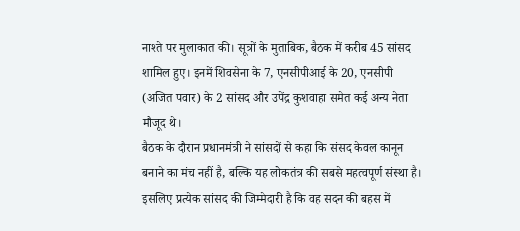नाश्ते पर मुलाकात की। सूत्रों के मुताबिक, बैठक में करीब 45 सांसद शामिल हुए। इनमें शिवसेना के 7, एनसीपीआई के 20, एनसीपी (अजित पवार) के 2 सांसद और उपेंद्र कुशवाहा समेत कई अन्य नेता मौजूद थे।
बैठक के दौरान प्रधानमंत्री ने सांसदों से कहा कि संसद केवल कानून बनाने का मंच नहीं है, बल्कि यह लोकतंत्र की सबसे महत्वपूर्ण संस्था है। इसलिए प्रत्येक सांसद की जिम्मेदारी है कि वह सदन की बहस में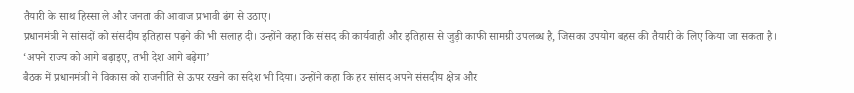तैयारी के साथ हिस्सा ले और जनता की आवाज प्रभावी ढंग से उठाए।
प्रधानमंत्री ने सांसदों को संसदीय इतिहास पढ़ने की भी सलाह दी। उन्होंने कहा कि संसद की कार्यवाही और इतिहास से जुड़ी काफी सामग्री उपलब्ध है, जिसका उपयोग बहस की तैयारी के लिए किया जा सकता है।
‘अपने राज्य को आगे बढ़ाइए, तभी देश आगे बढ़ेगा’
बैठक में प्रधानमंत्री ने विकास को राजनीति से ऊपर रखने का संदेश भी दिया। उन्होंने कहा कि हर सांसद अपने संसदीय क्षेत्र और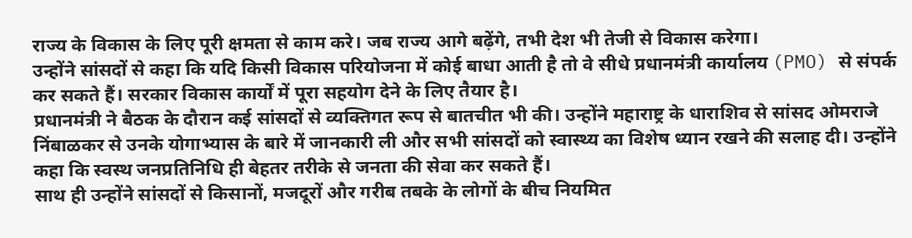राज्य के विकास के लिए पूरी क्षमता से काम करे। जब राज्य आगे बढ़ेंगे, तभी देश भी तेजी से विकास करेगा।
उन्होंने सांसदों से कहा कि यदि किसी विकास परियोजना में कोई बाधा आती है तो वे सीधे प्रधानमंत्री कार्यालय (PMO) से संपर्क कर सकते हैं। सरकार विकास कार्यों में पूरा सहयोग देने के लिए तैयार है।
प्रधानमंत्री ने बैठक के दौरान कई सांसदों से व्यक्तिगत रूप से बातचीत भी की। उन्होंने महाराष्ट्र के धाराशिव से सांसद ओमराजे निंबाळकर से उनके योगाभ्यास के बारे में जानकारी ली और सभी सांसदों को स्वास्थ्य का विशेष ध्यान रखने की सलाह दी। उन्होंने कहा कि स्वस्थ जनप्रतिनिधि ही बेहतर तरीके से जनता की सेवा कर सकते हैं।
साथ ही उन्होंने सांसदों से किसानों, मजदूरों और गरीब तबके के लोगों के बीच नियमित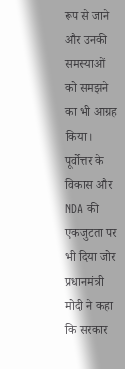रूप से जाने और उनकी समस्याओं को समझने का भी आग्रह किया।
पूर्वोत्तर के विकास और NDA की एकजुटता पर भी दिया जोर
प्रधानमंत्री मोदी ने कहा कि सरकार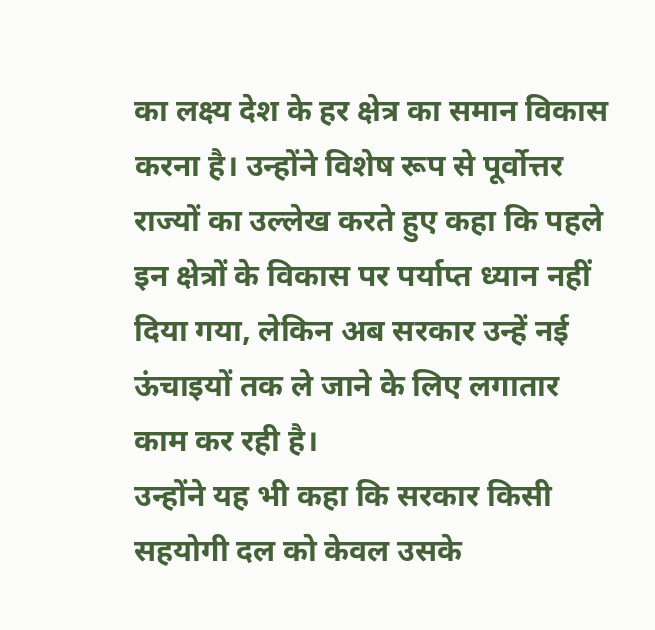का लक्ष्य देश के हर क्षेत्र का समान विकास करना है। उन्होंने विशेष रूप से पूर्वोत्तर राज्यों का उल्लेख करते हुए कहा कि पहले इन क्षेत्रों के विकास पर पर्याप्त ध्यान नहीं दिया गया, लेकिन अब सरकार उन्हें नई ऊंचाइयों तक ले जाने के लिए लगातार काम कर रही है।
उन्होंने यह भी कहा कि सरकार किसी सहयोगी दल को केवल उसके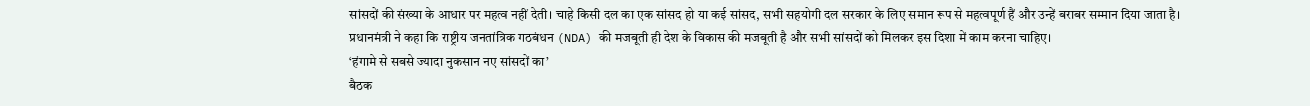सांसदों की संख्या के आधार पर महत्व नहीं देती। चाहे किसी दल का एक सांसद हो या कई सांसद, सभी सहयोगी दल सरकार के लिए समान रूप से महत्वपूर्ण हैं और उन्हें बराबर सम्मान दिया जाता है।
प्रधानमंत्री ने कहा कि राष्ट्रीय जनतांत्रिक गठबंधन (NDA) की मजबूती ही देश के विकास की मजबूती है और सभी सांसदों को मिलकर इस दिशा में काम करना चाहिए।
‘हंगामे से सबसे ज्यादा नुकसान नए सांसदों का’
बैठक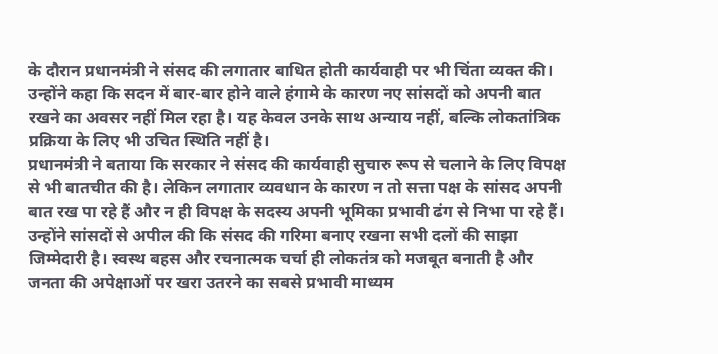के दौरान प्रधानमंत्री ने संसद की लगातार बाधित होती कार्यवाही पर भी चिंता व्यक्त की। उन्होंने कहा कि सदन में बार-बार होने वाले हंगामे के कारण नए सांसदों को अपनी बात रखने का अवसर नहीं मिल रहा है। यह केवल उनके साथ अन्याय नहीं, बल्कि लोकतांत्रिक प्रक्रिया के लिए भी उचित स्थिति नहीं है।
प्रधानमंत्री ने बताया कि सरकार ने संसद की कार्यवाही सुचारु रूप से चलाने के लिए विपक्ष से भी बातचीत की है। लेकिन लगातार व्यवधान के कारण न तो सत्ता पक्ष के सांसद अपनी बात रख पा रहे हैं और न ही विपक्ष के सदस्य अपनी भूमिका प्रभावी ढंग से निभा पा रहे हैं।
उन्होंने सांसदों से अपील की कि संसद की गरिमा बनाए रखना सभी दलों की साझा जिम्मेदारी है। स्वस्थ बहस और रचनात्मक चर्चा ही लोकतंत्र को मजबूत बनाती है और जनता की अपेक्षाओं पर खरा उतरने का सबसे प्रभावी माध्यम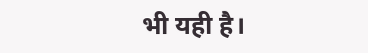भी यही है।